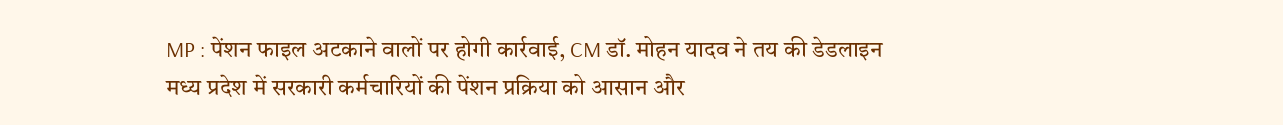MP : पेंशन फाइल अटकाने वालों पर होगी कार्रवाई, CM डॉ. मोहन यादव ने तय की डेडलाइन
मध्य प्रदेश में सरकारी कर्मचारियों की पेंशन प्रक्रिया को आसान और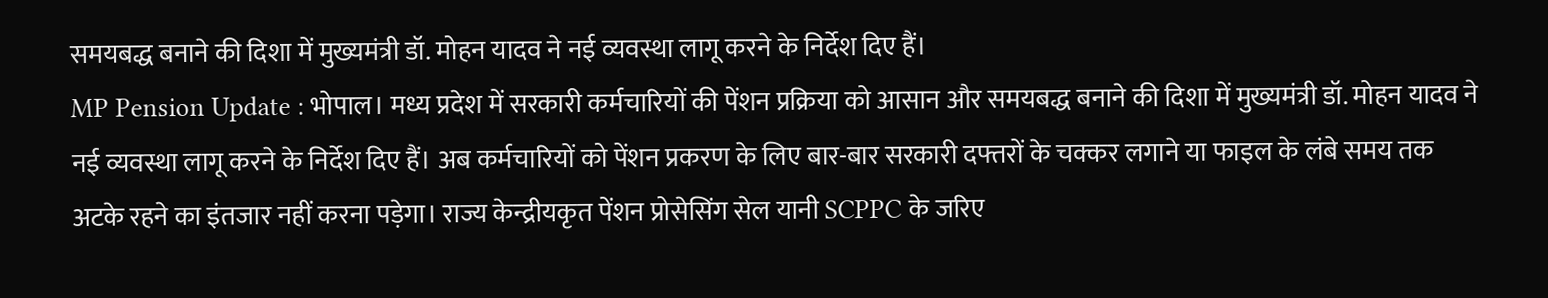समयबद्ध बनाने की दिशा में मुख्यमंत्री डॉ. मोहन यादव ने नई व्यवस्था लागू करने के निर्देश दिए हैं।
MP Pension Update : भोपाल। मध्य प्रदेश में सरकारी कर्मचारियों की पेंशन प्रक्रिया को आसान और समयबद्ध बनाने की दिशा में मुख्यमंत्री डॉ. मोहन यादव ने नई व्यवस्था लागू करने के निर्देश दिए हैं। अब कर्मचारियों को पेंशन प्रकरण के लिए बार-बार सरकारी दफ्तरों के चक्कर लगाने या फाइल के लंबे समय तक अटके रहने का इंतजार नहीं करना पड़ेगा। राज्य केन्द्रीयकृत पेंशन प्रोसेसिंग सेल यानी SCPPC के जरिए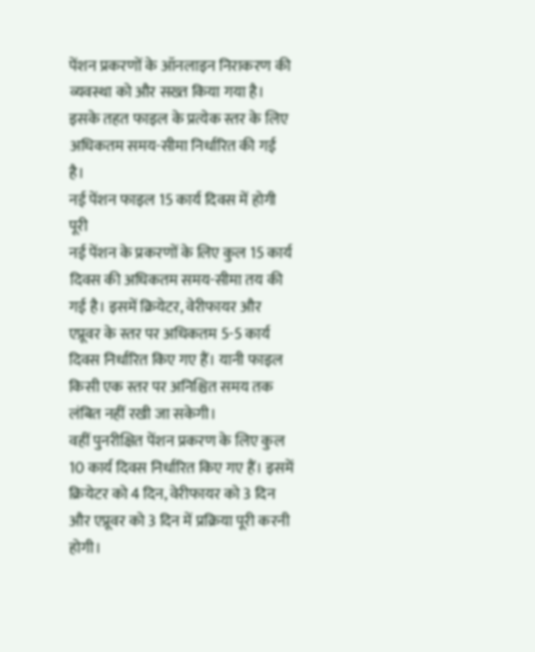पेंशन प्रकरणों के ऑनलाइन निराकरण की व्यवस्था को और सख्त किया गया है। इसके तहत फाइल के प्रत्येक स्तर के लिए अधिकतम समय-सीमा निर्धारित की गई है।
नई पेंशन फाइल 15 कार्य दिवस में होगी पूरी
नई पेंशन के प्रकरणों के लिए कुल 15 कार्य दिवस की अधिकतम समय-सीमा तय की गई है। इसमें क्रियेटर, वेरीफायर और एप्रूवर के स्तर पर अधिकतम 5-5 कार्य दिवस निर्धारित किए गए हैं। यानी फाइल किसी एक स्तर पर अनिश्चित समय तक लंबित नहीं रखी जा सकेगी।
वहीं पुनरीक्षित पेंशन प्रकरण के लिए कुल 10 कार्य दिवस निर्धारित किए गए हैं। इसमें क्रियेटर को 4 दिन, वेरीफायर को 3 दिन और एप्रूवर को 3 दिन में प्रक्रिया पूरी करनी होगी।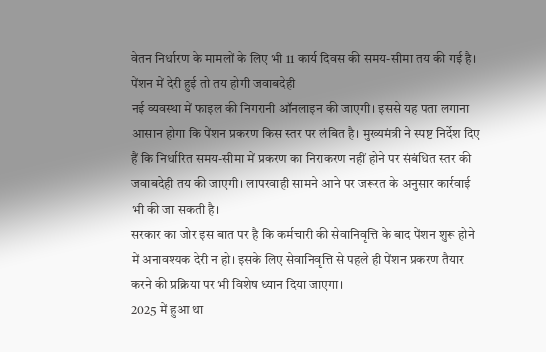वेतन निर्धारण के मामलों के लिए भी 11 कार्य दिवस की समय-सीमा तय की गई है।
पेंशन में देरी हुई तो तय होगी जवाबदेही
नई व्यवस्था में फाइल की निगरानी ऑनलाइन की जाएगी। इससे यह पता लगाना आसान होगा कि पेंशन प्रकरण किस स्तर पर लंबित है। मुख्यमंत्री ने स्पष्ट निर्देश दिए हैं कि निर्धारित समय-सीमा में प्रकरण का निराकरण नहीं होने पर संबंधित स्तर की जवाबदेही तय की जाएगी। लापरवाही सामने आने पर जरूरत के अनुसार कार्रवाई भी की जा सकती है।
सरकार का जोर इस बात पर है कि कर्मचारी की सेवानिवृत्ति के बाद पेंशन शुरू होने में अनावश्यक देरी न हो। इसके लिए सेवानिवृत्ति से पहले ही पेंशन प्रकरण तैयार करने की प्रक्रिया पर भी विशेष ध्यान दिया जाएगा।
2025 में हुआ था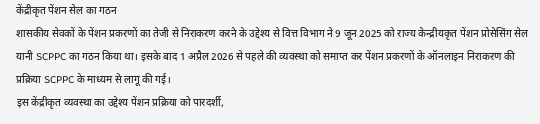केंद्रीकृत पेंशन सेल का गठन
शासकीय सेवकों के पेंशन प्रकरणों का तेजी से निराकरण करने के उद्देश्य से वित्त विभाग ने 9 जून 2025 को राज्य केन्द्रीयकृत पेंशन प्रोसेसिंग सेल यानी SCPPC का गठन किया था। इसके बाद 1 अप्रैल 2026 से पहले की व्यवस्था को समाप्त कर पेंशन प्रकरणों के ऑनलाइन निराकरण की प्रक्रिया SCPPC के माध्यम से लागू की गई।
इस केंद्रीकृत व्यवस्था का उद्देश्य पेंशन प्रक्रिया को पारदर्शी,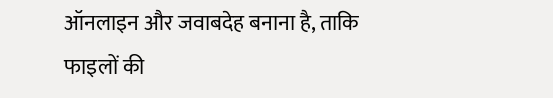ऑनलाइन और जवाबदेह बनाना है, ताकि फाइलों की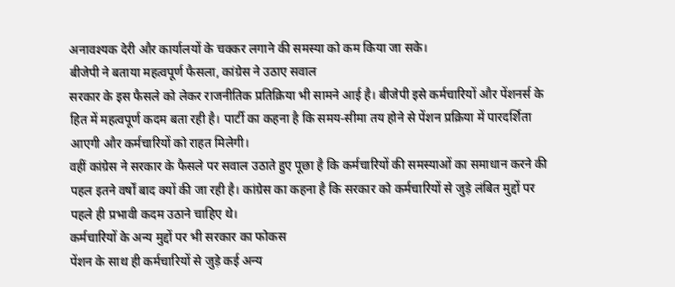अनावश्यक देरी और कार्यालयों के चक्कर लगाने की समस्या को कम किया जा सके।
बीजेपी ने बताया महत्वपूर्ण फैसला, कांग्रेस ने उठाए सवाल
सरकार के इस फैसले को लेकर राजनीतिक प्रतिक्रिया भी सामने आई है। बीजेपी इसे कर्मचारियों और पेंशनर्स के हित में महत्वपूर्ण कदम बता रही है। पार्टी का कहना है कि समय-सीमा तय होने से पेंशन प्रक्रिया में पारदर्शिता आएगी और कर्मचारियों को राहत मिलेगी।
वहीं कांग्रेस ने सरकार के फैसले पर सवाल उठाते हुए पूछा है कि कर्मचारियों की समस्याओं का समाधान करने की पहल इतने वर्षों बाद क्यों की जा रही है। कांग्रेस का कहना है कि सरकार को कर्मचारियों से जुड़े लंबित मुद्दों पर पहले ही प्रभावी कदम उठाने चाहिए थे।
कर्मचारियों के अन्य मुद्दों पर भी सरकार का फोकस
पेंशन के साथ ही कर्मचारियों से जुड़े कई अन्य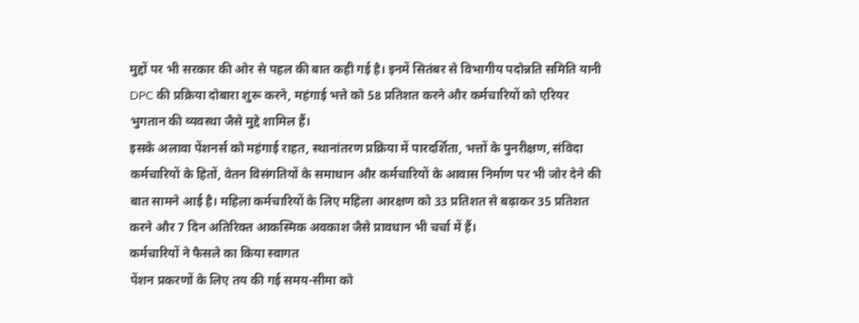मुद्दों पर भी सरकार की ओर से पहल की बात कही गई है। इनमें सितंबर से विभागीय पदोन्नति समिति यानी DPC की प्रक्रिया दोबारा शुरू करने, महंगाई भत्ते को 58 प्रतिशत करने और कर्मचारियों को एरियर भुगतान की व्यवस्था जैसे मुद्दे शामिल हैं।
इसके अलावा पेंशनर्स को महंगाई राहत, स्थानांतरण प्रक्रिया में पारदर्शिता, भत्तों के पुनरीक्षण, संविदा कर्मचारियों के हितों, वेतन विसंगतियों के समाधान और कर्मचारियों के आवास निर्माण पर भी जोर देने की बात सामने आई है। महिला कर्मचारियों के लिए महिला आरक्षण को 33 प्रतिशत से बढ़ाकर 35 प्रतिशत करने और 7 दिन अतिरिक्त आकस्मिक अवकाश जैसे प्रावधान भी चर्चा में हैं।
कर्मचारियों ने फैसले का किया स्वागत
पेंशन प्रकरणों के लिए तय की गई समय-सीमा को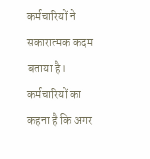कर्मचारियों ने सकारात्मक कदम बताया है। कर्मचारियों का कहना है कि अगर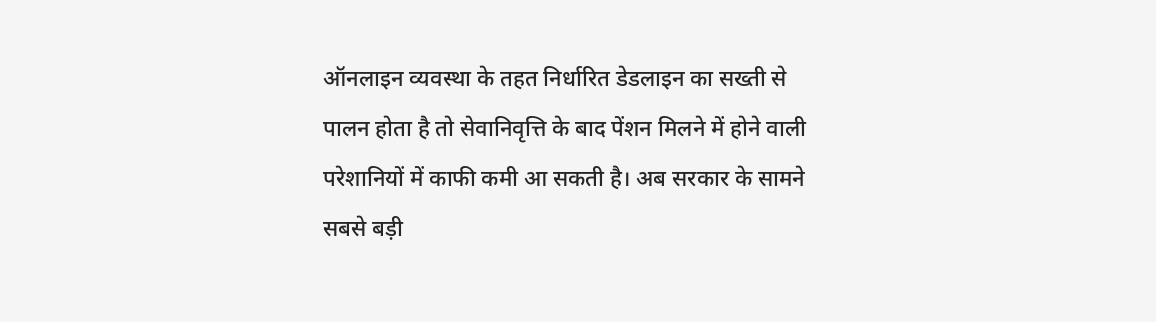ऑनलाइन व्यवस्था के तहत निर्धारित डेडलाइन का सख्ती से पालन होता है तो सेवानिवृत्ति के बाद पेंशन मिलने में होने वाली परेशानियों में काफी कमी आ सकती है। अब सरकार के सामने सबसे बड़ी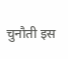चुनौती इस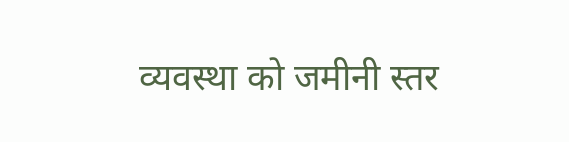व्यवस्था को जमीनी स्तर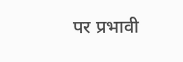पर प्रभावी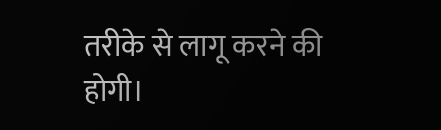तरीके से लागू करने की होगी।